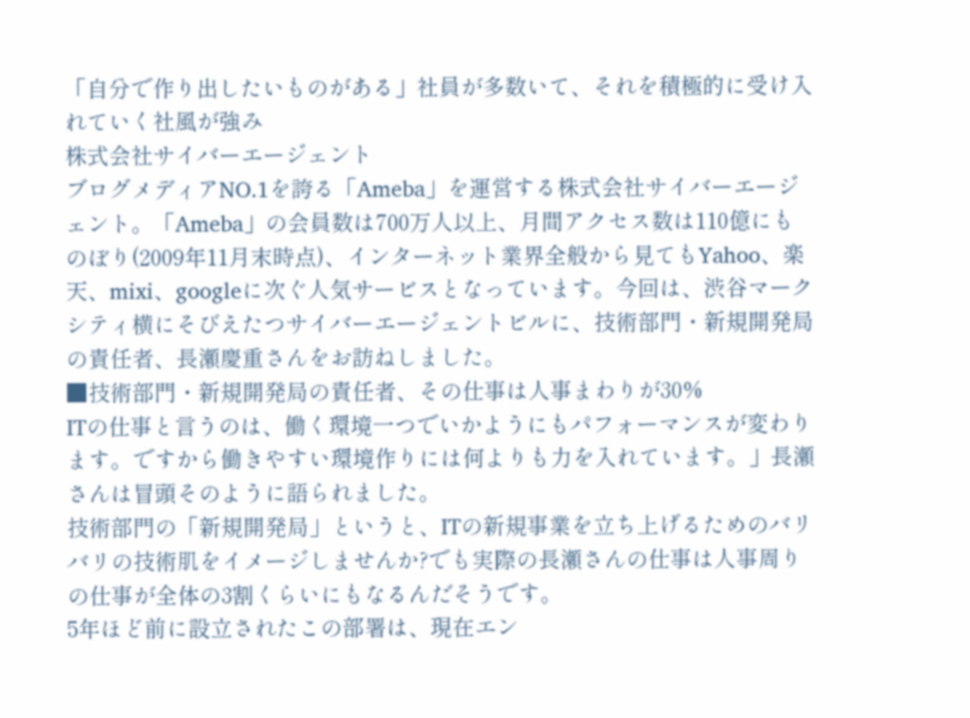「自分で作り出したいものがある」社員が多数いて、それを積極的に受け入れていく社風が強み
株式会社サイバーエージェント
ブログメディアNO.1を誇る「Ameba」を運営する株式会社サイバーエージェント。「Ameba」の会員数は700万人以上、月間アクセス数は110億にものぼり(2009年11月末時点)、インターネット業界全般から見てもYahoo、楽天、mixi、googleに次ぐ人気サービスとなっています。今回は、渋谷マークシティ横にそびえたつサイバーエージェントビルに、技術部門・新規開発局の責任者、長瀬慶重さんをお訪ねしました。
■技術部門・新規開発局の責任者、その仕事は人事まわりが30%
ITの仕事と言うのは、働く環境一つでいかようにもパフォーマンスが変わります。ですから働きやすい環境作りには何よりも力を入れています。」長瀬さんは冒頭そのように語られました。
技術部門の「新規開発局」というと、ITの新規事業を立ち上げるためのバリバリの技術肌をイメージしませんか?でも実際の長瀬さんの仕事は人事周りの仕事が全体の3割くらいにもなるんだそうです。
5年ほど前に設立されたこの部署は、現在エン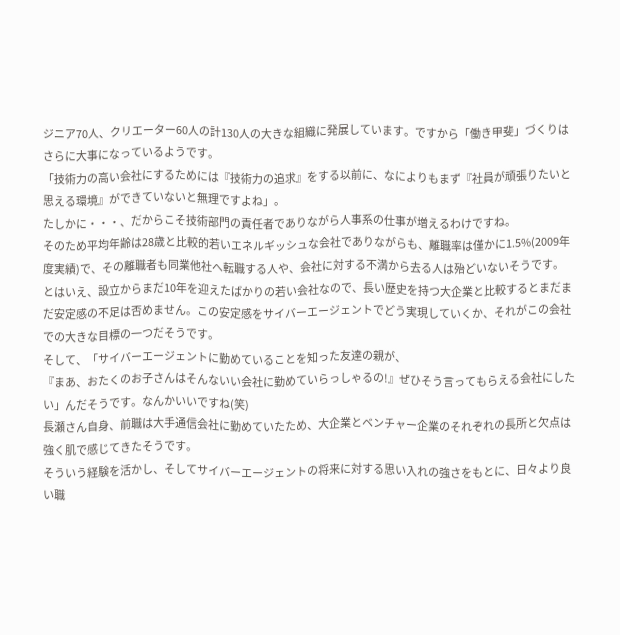ジニア70人、クリエーター60人の計130人の大きな組織に発展しています。ですから「働き甲斐」づくりはさらに大事になっているようです。
「技術力の高い会社にするためには『技術力の追求』をする以前に、なによりもまず『社員が頑張りたいと思える環境』ができていないと無理ですよね」。
たしかに・・・、だからこそ技術部門の責任者でありながら人事系の仕事が増えるわけですね。
そのため平均年齢は28歳と比較的若いエネルギッシュな会社でありながらも、離職率は僅かに1.5%(2009年度実績)で、その離職者も同業他社へ転職する人や、会社に対する不満から去る人は殆どいないそうです。
とはいえ、設立からまだ10年を迎えたばかりの若い会社なので、長い歴史を持つ大企業と比較するとまだまだ安定感の不足は否めません。この安定感をサイバーエージェントでどう実現していくか、それがこの会社での大きな目標の一つだそうです。
そして、「サイバーエージェントに勤めていることを知った友達の親が、
『まあ、おたくのお子さんはそんないい会社に勤めていらっしゃるの!』ぜひそう言ってもらえる会社にしたい」んだそうです。なんかいいですね(笑)
長瀬さん自身、前職は大手通信会社に勤めていたため、大企業とベンチャー企業のそれぞれの長所と欠点は強く肌で感じてきたそうです。
そういう経験を活かし、そしてサイバーエージェントの将来に対する思い入れの強さをもとに、日々より良い職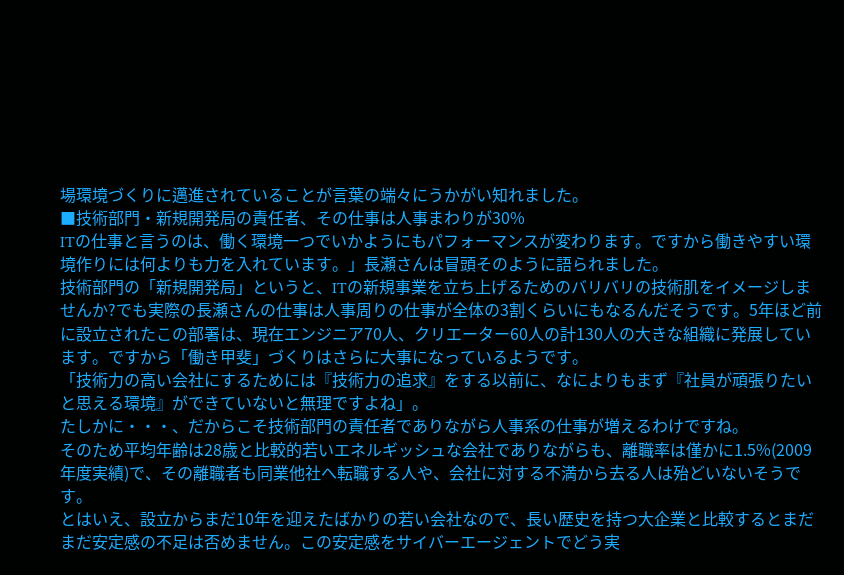場環境づくりに邁進されていることが言葉の端々にうかがい知れました。
■技術部門・新規開発局の責任者、その仕事は人事まわりが30%
ITの仕事と言うのは、働く環境一つでいかようにもパフォーマンスが変わります。ですから働きやすい環境作りには何よりも力を入れています。」長瀬さんは冒頭そのように語られました。
技術部門の「新規開発局」というと、ITの新規事業を立ち上げるためのバリバリの技術肌をイメージしませんか?でも実際の長瀬さんの仕事は人事周りの仕事が全体の3割くらいにもなるんだそうです。5年ほど前に設立されたこの部署は、現在エンジニア70人、クリエーター60人の計130人の大きな組織に発展しています。ですから「働き甲斐」づくりはさらに大事になっているようです。
「技術力の高い会社にするためには『技術力の追求』をする以前に、なによりもまず『社員が頑張りたいと思える環境』ができていないと無理ですよね」。
たしかに・・・、だからこそ技術部門の責任者でありながら人事系の仕事が増えるわけですね。
そのため平均年齢は28歳と比較的若いエネルギッシュな会社でありながらも、離職率は僅かに1.5%(2009年度実績)で、その離職者も同業他社へ転職する人や、会社に対する不満から去る人は殆どいないそうです。
とはいえ、設立からまだ10年を迎えたばかりの若い会社なので、長い歴史を持つ大企業と比較するとまだまだ安定感の不足は否めません。この安定感をサイバーエージェントでどう実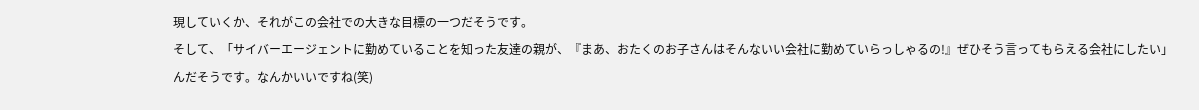現していくか、それがこの会社での大きな目標の一つだそうです。
そして、「サイバーエージェントに勤めていることを知った友達の親が、『まあ、おたくのお子さんはそんないい会社に勤めていらっしゃるの!』ぜひそう言ってもらえる会社にしたい」んだそうです。なんかいいですね(笑)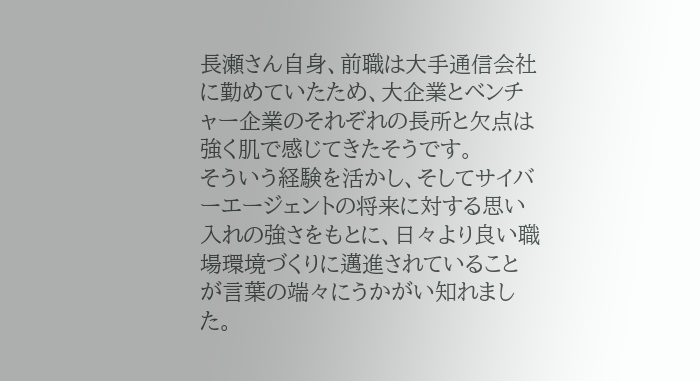長瀬さん自身、前職は大手通信会社に勤めていたため、大企業とベンチャー企業のそれぞれの長所と欠点は強く肌で感じてきたそうです。
そういう経験を活かし、そしてサイバーエージェントの将来に対する思い入れの強さをもとに、日々より良い職場環境づくりに邁進されていることが言葉の端々にうかがい知れました。